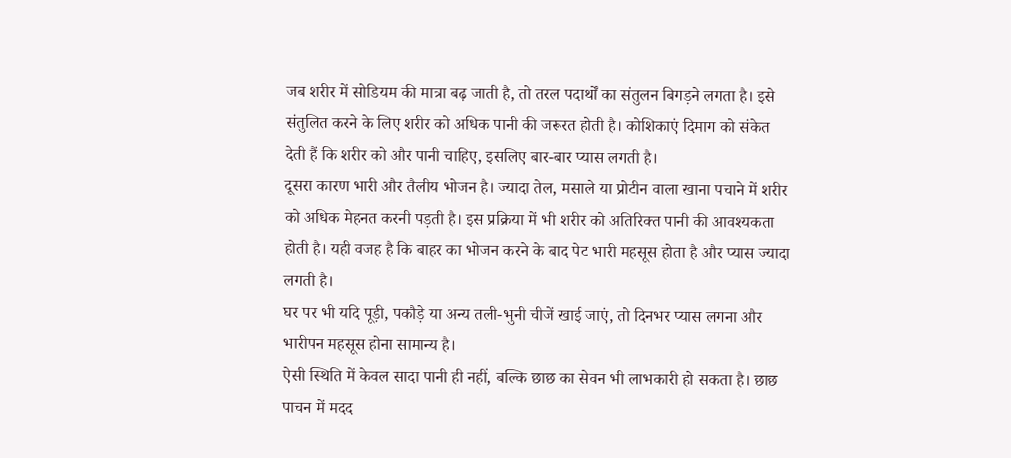जब शरीर में सोडियम की मात्रा बढ़ जाती है, तो तरल पदार्थों का संतुलन बिगड़ने लगता है। इसे संतुलित करने के लिए शरीर को अधिक पानी की जरूरत होती है। कोशिकाएं दिमाग को संकेत देती हैं कि शरीर को और पानी चाहिए, इसलिए बार-बार प्यास लगती है।
दूसरा कारण भारी और तैलीय भोजन है। ज्यादा तेल, मसाले या प्रोटीन वाला खाना पचाने में शरीर को अधिक मेहनत करनी पड़ती है। इस प्रक्रिया में भी शरीर को अतिरिक्त पानी की आवश्यकता होती है। यही वजह है कि बाहर का भोजन करने के बाद पेट भारी महसूस होता है और प्यास ज्यादा लगती है।
घर पर भी यदि पूड़ी, पकौड़े या अन्य तली-भुनी चीजें खाई जाएं, तो दिनभर प्यास लगना और भारीपन महसूस होना सामान्य है।
ऐसी स्थिति में केवल सादा पानी ही नहीं, बल्कि छाछ का सेवन भी लाभकारी हो सकता है। छाछ पाचन में मदद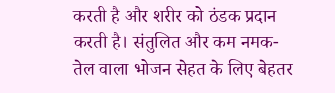करती है और शरीर को ठंडक प्रदान करती है। संतुलित और कम नमक-तेल वाला भोजन सेहत के लिए बेहतर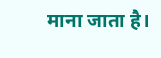माना जाता है।